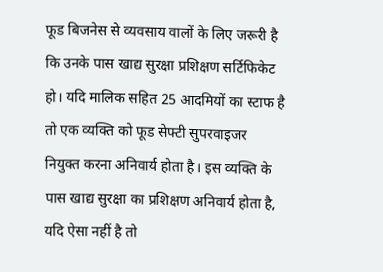फूड बिजनेस से व्यवसाय वालों के लिए जरूरी है कि उनके पास खाद्य सुरक्षा प्रशिक्षण सर्टिफिकेट हो। यदि मालिक सहित 25 आदमियों का स्टाफ है तो एक व्यक्ति को फूड सेफ्टी सुपरवाइजर नियुक्त करना अनिवार्य होता है। इस व्यक्ति के पास खाद्य सुरक्षा का प्रशिक्षण अनिवार्य होता है, यदि ऐसा नहीं है तो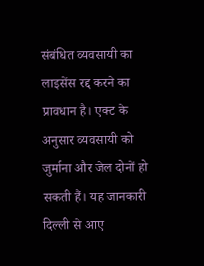संबंधित व्यवसायी का लाइसेंस रद्द करने का प्रावधान है। एक्ट के अनुसार व्यवसायी को जुर्माना और जेल दोनों हो सकती हैं। यह जानकारी दिल्ली से आए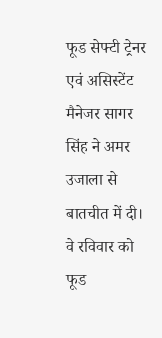फूड सेफ्टी ट्रेनर एवं असिस्टेंट मैनेजर सागर सिंह ने अमर उजाला से बातचीत में दी। वे रविवार को फूड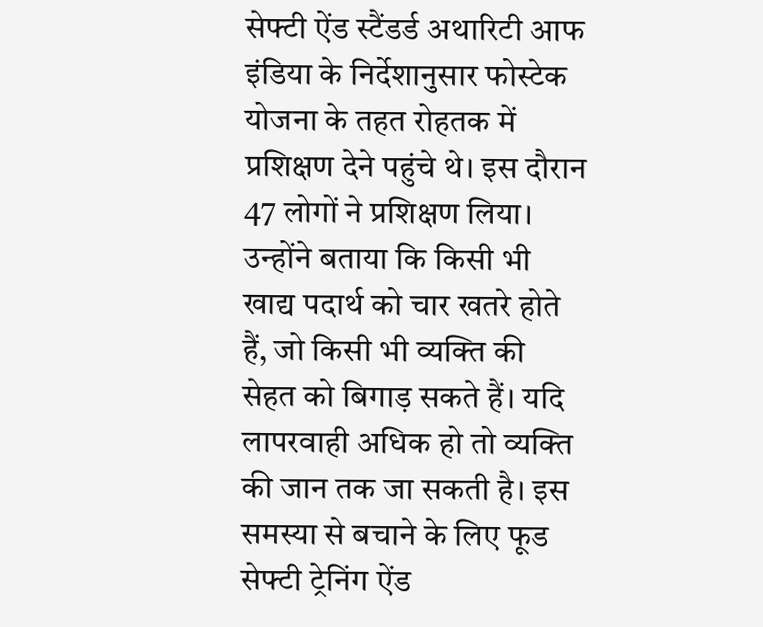सेफ्टी ऐंड स्टैंडर्ड अथारिटी आफ इंडिया के निर्देशानुसार फोस्टेक योजना के तहत रोहतक में प्रशिक्षण देने पहुंचे थे। इस दौरान 47 लोगों ने प्रशिक्षण लिया।
उन्होंने बताया कि किसी भी खाद्य पदार्थ को चार खतरे होते हैं, जो किसी भी व्यक्ति की सेहत को बिगाड़ सकते हैं। यदि लापरवाही अधिक हो तो व्यक्ति की जान तक जा सकती है। इस समस्या से बचाने के लिए फूड सेफ्टी ट्रेनिंग ऐंड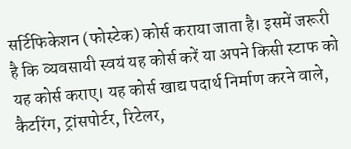सर्टिफिकेशन (फोस्टेक) कोर्स कराया जाता है। इसमें जरूरी है कि व्यवसायी स्वयं यह कोर्स करें या अपने किसी स्टाफ को यह कोर्स कराए। यह कोर्स खाद्य पदार्थ निर्माण करने वाले, कैटरिंग, ट्रांसपोर्टर, रिटेलर,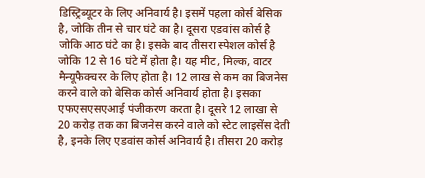डिस्ट्रिब्यूटर के लिए अनिवार्य है। इसमें पहला कोर्स बेसिक है, जोकि तीन से चार घंटे का है। दूसरा एडवांस कोर्स है जोकि आठ घंटे का है। इसके बाद तीसरा स्पेशल कोर्स है जोकि 12 से 16 घंटे में होता है। यह मीट, मिल्क, वाटर मैन्यूफैक्चरर के लिए होता है। 12 लाख से कम का बिजनेस करने वाले को बेसिक कोर्स अनिवार्य होता है। इसका एफएसएसएआई पंजीकरण करता है। दूसरे 12 लाखा से 20 करोड़ तक का बिजनेस करने वाले को स्टेट लाइसेंस देती है, इनके लिए एडवांस कोर्स अनिवार्य है। तीसरा 20 करोड़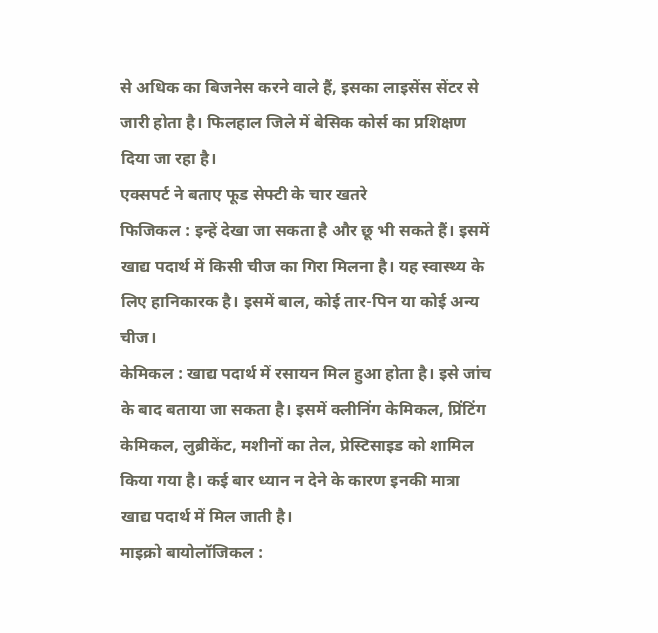से अधिक का बिजनेस करने वाले हैं, इसका लाइसेंस सेंटर से जारी होता है। फिलहाल जिले में बेसिक कोर्स का प्रशिक्षण दिया जा रहा है।
एक्सपर्ट ने बताए फूड सेफ्टी के चार खतरे
फिजिकल : इन्हें देखा जा सकता है और छू भी सकते हैं। इसमें खाद्य पदार्थ में किसी चीज का गिरा मिलना है। यह स्वास्थ्य के लिए हानिकारक है। इसमें बाल, कोई तार-पिन या कोई अन्य चीज।
केमिकल : खाद्य पदार्थ में रसायन मिल हुआ होता है। इसे जांच के बाद बताया जा सकता है। इसमें क्लीनिंग केमिकल, प्रिंटिंग केमिकल, लुब्रीकेंट, मशीनों का तेल, प्रेस्टिसाइड को शामिल किया गया है। कई बार ध्यान न देने के कारण इनकी मात्रा खाद्य पदार्थ में मिल जाती है।
माइक्रो बायोलॉजिकल :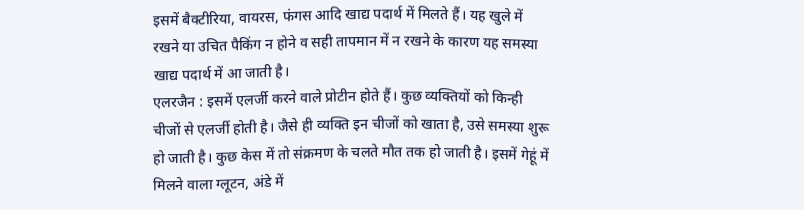इसमें बैक्टीरिया, वायरस, फंगस आदि खाद्य पदार्थ में मिलते हैं। यह खुले में रखने या उचित पैकिंग न होने व सही तापमान में न रखने के कारण यह समस्या खाद्य पदार्थ में आ जाती है।
एलरजैन : इसमें एलर्जी करने वाले प्रोटीन होते हैं। कुछ व्यक्तियों को किन्ही चीजों से एलर्जी होती है। जैसे ही व्यक्ति इन चीजों को खाता है, उसे समस्या शुरू हो जाती है। कुछ केस में तो संक्रमण के चलते मौत तक हो जाती है। इसमें गेहूं में मिलने वाला ग्लूटन, अंडे में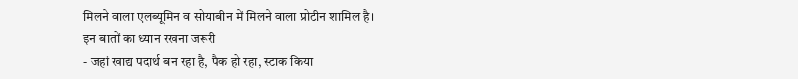मिलने वाला एलब्यूमिन व सोयाबीन में मिलने वाला प्रोटीन शामिल है।
इन बातों का ध्यान रखना जरूरी
- जहां खाद्य पदार्थ बन रहा है, पैक हो रहा, स्टाक किया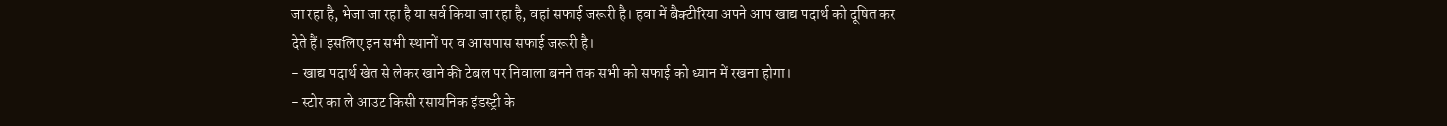जा रहा है, भेजा जा रहा है या सर्व किया जा रहा है, वहां सफाई जरूरी है। हवा में बैक्टीरिया अपने आप खाद्य पदार्थ को दूषित कर देते हैं। इसलिए इन सभी स्थानों पर व आसपास सफाई जरूरी है।
- खाद्य पदार्थ खेत से लेकर खाने की टेबल पर निवाला बनने तक सभी को सफाई को ध्यान में रखना होगा।
- स्टोर का ले आउट किसी रसायनिक इंडस्ट्री के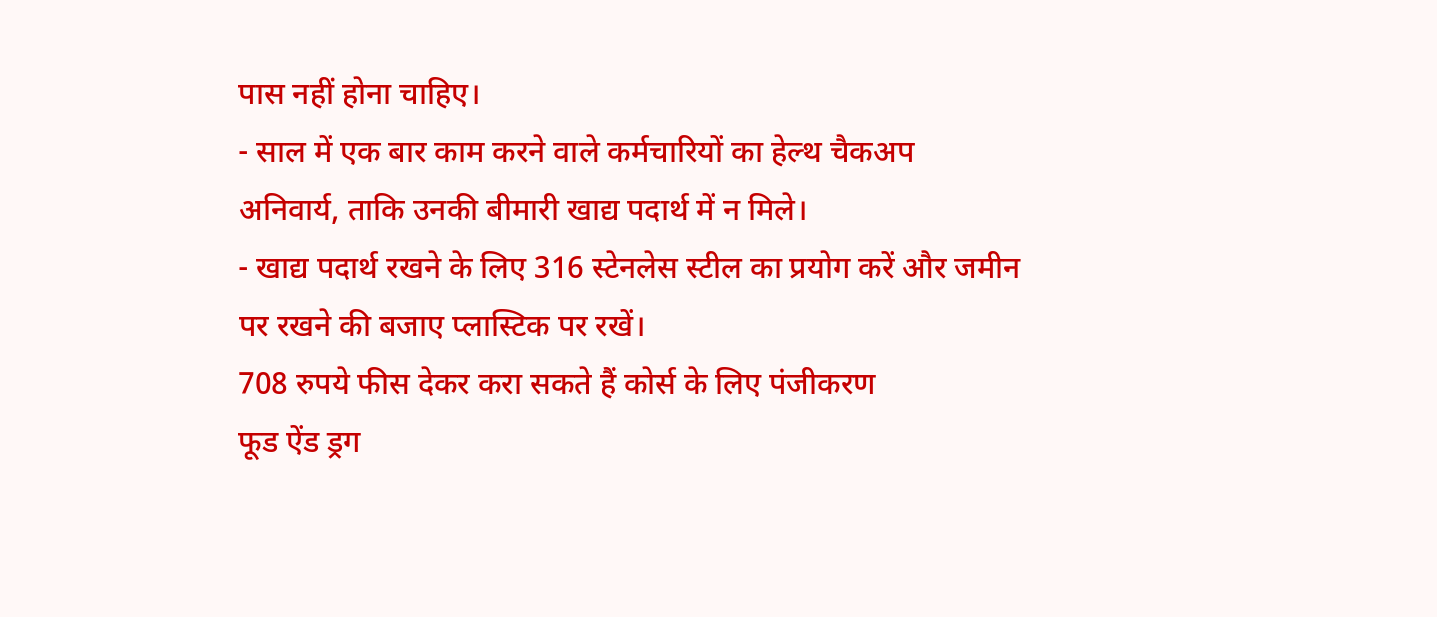पास नहीं होना चाहिए।
- साल में एक बार काम करने वाले कर्मचारियों का हेल्थ चैकअप अनिवार्य, ताकि उनकी बीमारी खाद्य पदार्थ में न मिले।
- खाद्य पदार्थ रखने के लिए 316 स्टेनलेस स्टील का प्रयोग करें और जमीन पर रखने की बजाए प्लास्टिक पर रखें।
708 रुपये फीस देकर करा सकते हैं कोर्स के लिए पंजीकरण
फूड ऐंड ड्रग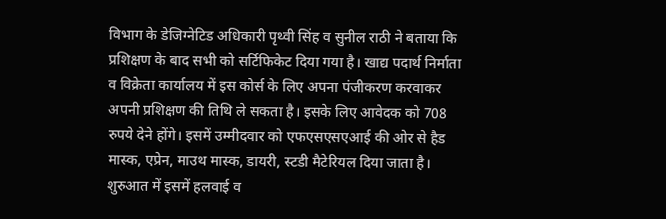विभाग के डेजिग्नेटिड अधिकारी पृथ्वी सिंह व सुनील राठी ने बताया कि प्रशिक्षण के बाद सभी को सर्टिफिकेट दिया गया है। खाद्य पदार्थ निर्माता व विक्रेता कार्यालय में इस कोर्स के लिए अपना पंजीकरण करवाकर अपनी प्रशिक्षण की तिथि ले सकता है। इसके लिए आवेदक को 708 रुपये देने होंगे। इसमें उम्मीदवार को एफएसएसएआई की ओर से हैड मास्क, एप्रेन, माउथ मास्क, डायरी, स्टडी मैटेरियल दिया जाता है। शुरुआत में इसमें हलवाई व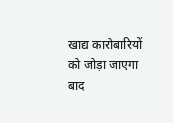खाद्य कारोबारियों को जोड़ा जाएगा बाद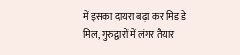में इसका दायरा बढ़ा कर मिड डे मिल, गुरुद्वारों में लंगर तैयार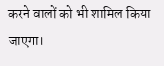करने वालों को भी शामिल किया जाएगा।